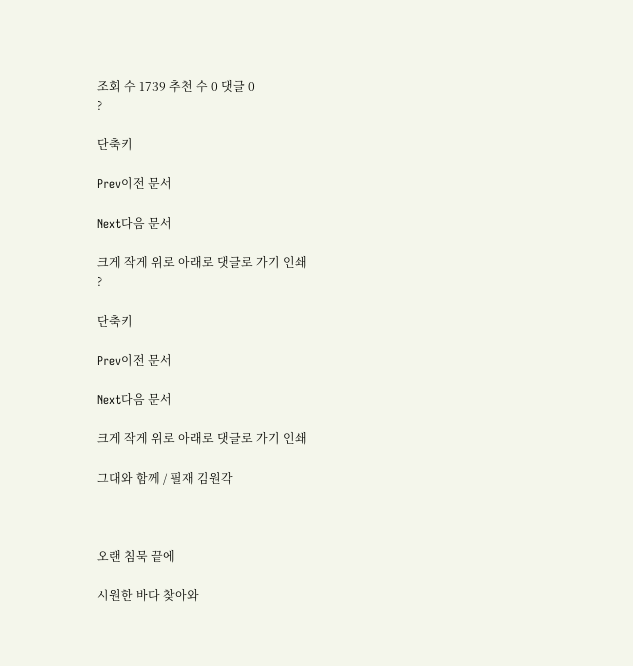조회 수 1739 추천 수 0 댓글 0
?

단축키

Prev이전 문서

Next다음 문서

크게 작게 위로 아래로 댓글로 가기 인쇄
?

단축키

Prev이전 문서

Next다음 문서

크게 작게 위로 아래로 댓글로 가기 인쇄

그대와 함께 / 필재 김원각



오랜 침묵 끝에

시원한 바다 찾아와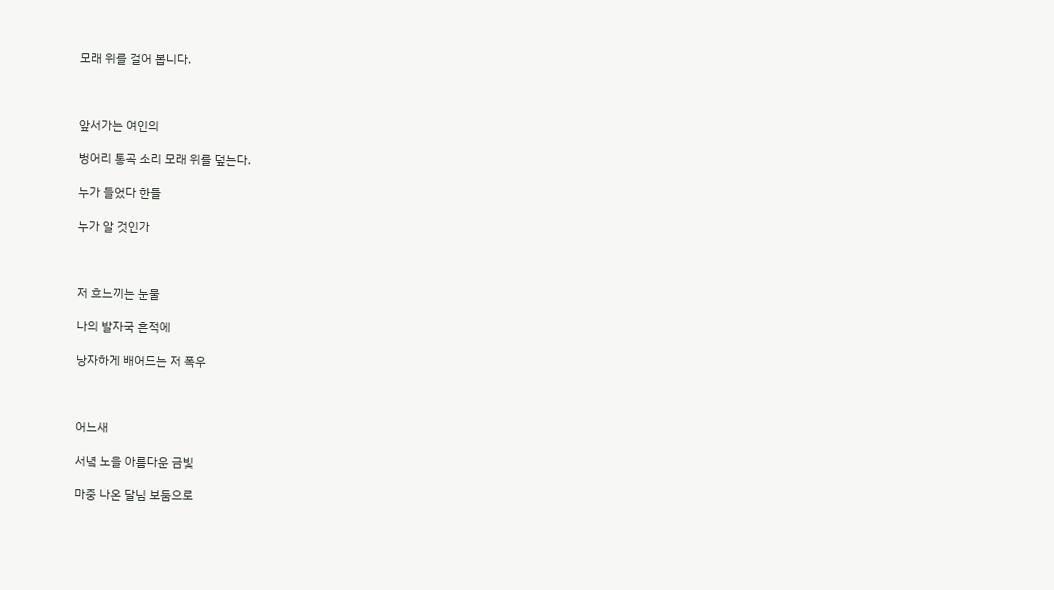모래 위를 걸어 봅니다.



앞서가는 여인의

벙어리 통곡 소리 모래 위를 덮는다.

누가 들었다 한들

누가 알 것인가



저 흐느끼는 눈물

나의 발자국 흔적에

낭자하게 배어드는 저 폭우



어느새

서녘 노을 아름다운 금빛

마중 나온 달님 보둠으로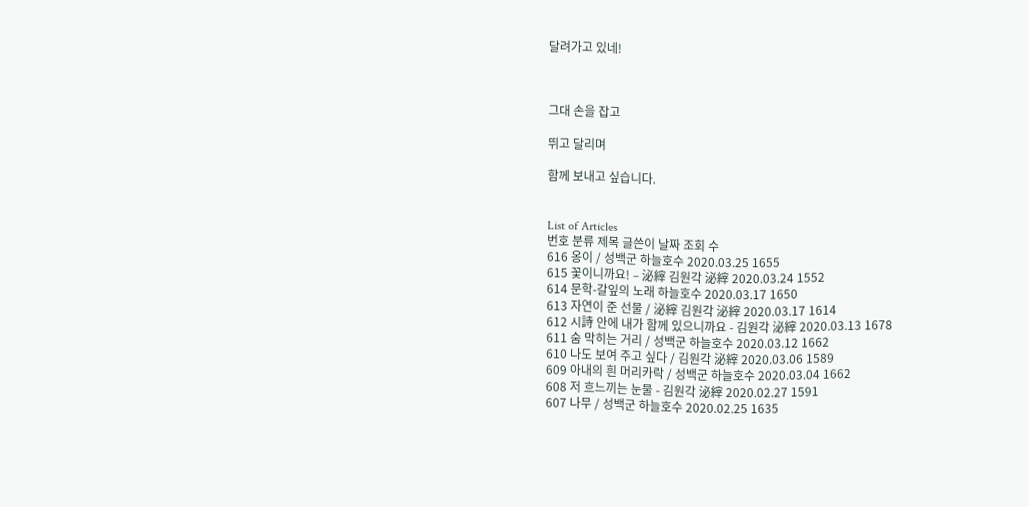달려가고 있네!



그대 손을 잡고

뛰고 달리며

함께 보내고 싶습니다.


List of Articles
번호 분류 제목 글쓴이 날짜 조회 수
616 옹이 / 성백군 하늘호수 2020.03.25 1655
615 꽃이니까요! – 泌縡 김원각 泌縡 2020.03.24 1552
614 문학-갈잎의 노래 하늘호수 2020.03.17 1650
613 자연이 준 선물 / 泌縡 김원각 泌縡 2020.03.17 1614
612 시詩 안에 내가 함께 있으니까요 - 김원각 泌縡 2020.03.13 1678
611 숨 막히는 거리 / 성백군 하늘호수 2020.03.12 1662
610 나도 보여 주고 싶다 / 김원각 泌縡 2020.03.06 1589
609 아내의 흰 머리카락 / 성백군 하늘호수 2020.03.04 1662
608 저 흐느끼는 눈물 - 김원각 泌縡 2020.02.27 1591
607 나무 / 성백군 하늘호수 2020.02.25 1635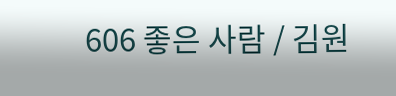606 좋은 사람 / 김원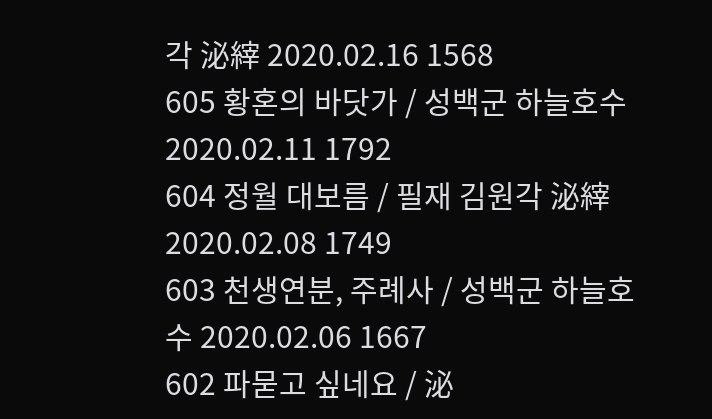각 泌縡 2020.02.16 1568
605 황혼의 바닷가 / 성백군 하늘호수 2020.02.11 1792
604 정월 대보름 / 필재 김원각 泌縡 2020.02.08 1749
603 천생연분, 주례사 / 성백군 하늘호수 2020.02.06 1667
602 파묻고 싶네요 / 泌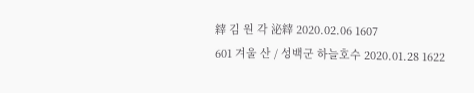縡 김 원 각 泌縡 2020.02.06 1607
601 겨울 산 / 성백군 하늘호수 2020.01.28 1622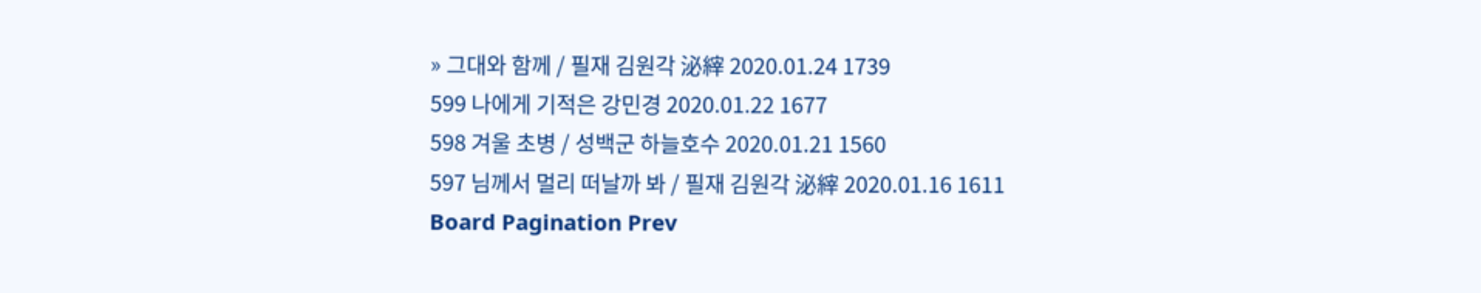» 그대와 함께 / 필재 김원각 泌縡 2020.01.24 1739
599 나에게 기적은 강민경 2020.01.22 1677
598 겨울 초병 / 성백군 하늘호수 2020.01.21 1560
597 님께서 멀리 떠날까 봐 / 필재 김원각 泌縡 2020.01.16 1611
Board Pagination Prev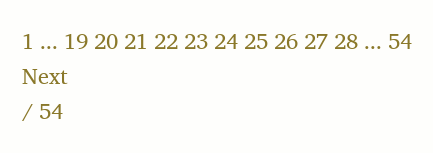1 ... 19 20 21 22 23 24 25 26 27 28 ... 54 Next
/ 54